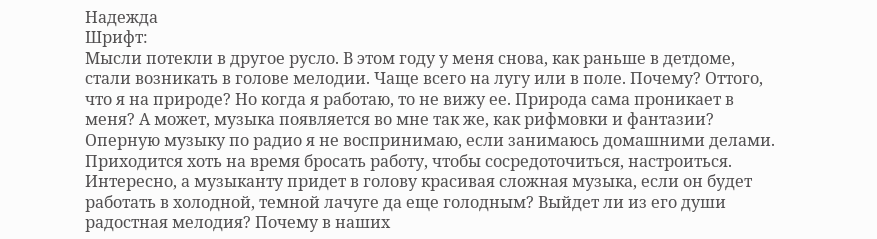Надежда
Шрифт:
Мысли потекли в другое русло. В этом году у меня снова, как раньше в детдоме, стали возникать в голове мелодии. Чаще всего на лугу или в поле. Почему? Оттого, что я на природе? Но когда я работаю, то не вижу ее. Природа сама проникает в меня? А может, музыка появляется во мне так же, как рифмовки и фантазии?
Оперную музыку по радио я не воспринимаю, если занимаюсь домашними делами. Приходится хоть на время бросать работу, чтобы сосредоточиться, настроиться.
Интересно, а музыканту придет в голову красивая сложная музыка, если он будет работать в холодной, темной лачуге да еще голодным? Выйдет ли из его души радостная мелодия? Почему в наших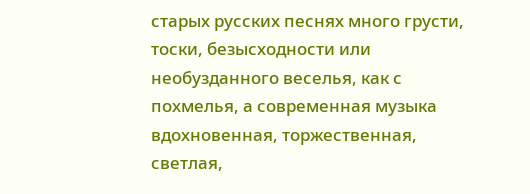старых русских песнях много грусти, тоски, безысходности или необузданного веселья, как с похмелья, а современная музыка вдохновенная, торжественная, светлая,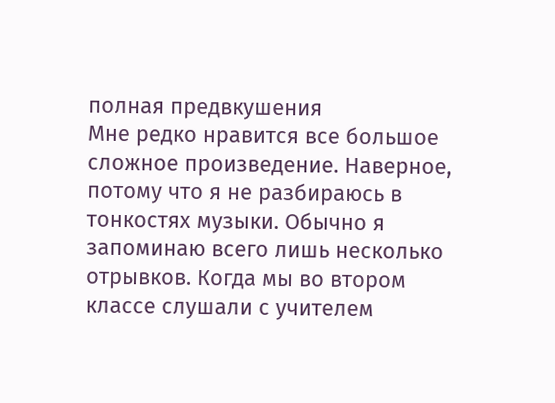полная предвкушения
Мне редко нравится все большое сложное произведение. Наверное, потому что я не разбираюсь в тонкостях музыки. Обычно я запоминаю всего лишь несколько отрывков. Когда мы во втором классе слушали с учителем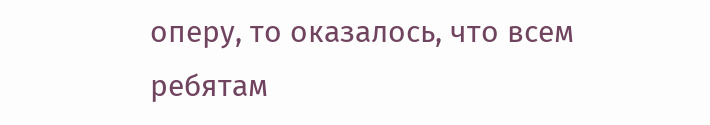оперу, то оказалось, что всем ребятам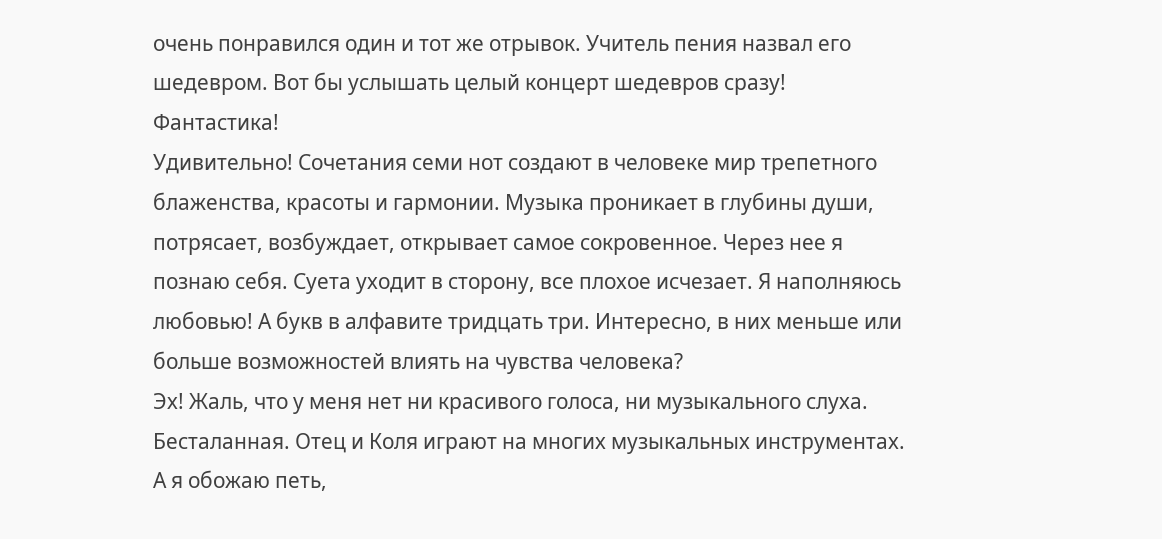очень понравился один и тот же отрывок. Учитель пения назвал его шедевром. Вот бы услышать целый концерт шедевров сразу! Фантастика!
Удивительно! Сочетания семи нот создают в человеке мир трепетного блаженства, красоты и гармонии. Музыка проникает в глубины души, потрясает, возбуждает, открывает самое сокровенное. Через нее я познаю себя. Суета уходит в сторону, все плохое исчезает. Я наполняюсь любовью! А букв в алфавите тридцать три. Интересно, в них меньше или больше возможностей влиять на чувства человека?
Эх! Жаль, что у меня нет ни красивого голоса, ни музыкального слуха. Бесталанная. Отец и Коля играют на многих музыкальных инструментах. А я обожаю петь,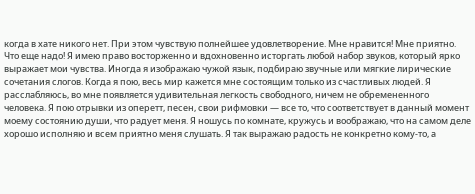когда в хате никого нет. При этом чувствую полнейшее удовлетворение. Мне нравится! Мне приятно. Что еще надо! Я имею право восторженно и вдохновенно исторгать любой набор звуков, который ярко выражает мои чувства. Иногда я изображаю чужой язык, подбираю звучные или мягкие лирические сочетания слогов. Когда я пою, весь мир кажется мне состоящим только из счастливых людей. Я расслабляюсь, во мне появляется удивительная легкость свободного, ничем не обремененного человека. Я пою отрывки из оперетт, песен, свои рифмовки — все то, что соответствует в данный момент моему состоянию души, что радует меня. Я ношусь по комнате, кружусь и воображаю, что на самом деле хорошо исполняю и всем приятно меня слушать. Я так выражаю радость не конкретно кому-то, а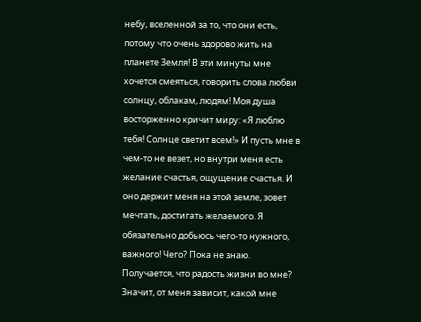небу, вселенной за то, что они есть, потому что очень здорово жить на планете Земля! В эти минуты мне хочется смеяться, говорить слова любви солнцу, облакам, людям! Моя душа восторженно кричит миру: «Я люблю тебя! Солнце светит всем!» И пусть мне в чем-то не везет, но внутри меня есть желание счастья, ощущение счастья. И оно держит меня на этой земле, зовет мечтать, достигать желаемого. Я обязательно добьюсь чего-то нужного, важного! Чего? Пока не знаю.
Получается, что радость жизни во мне? Значит, от меня зависит, какой мне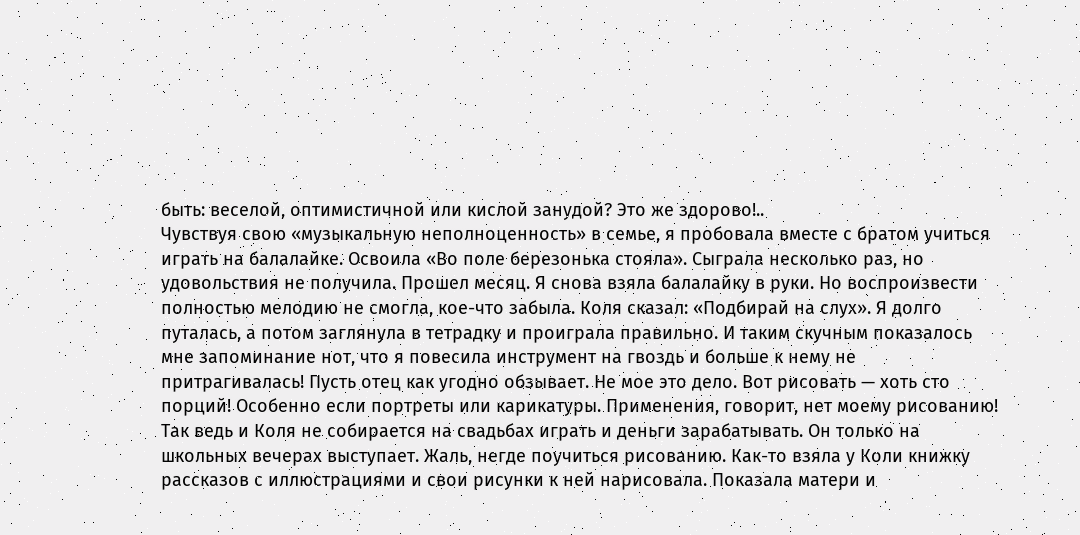быть: веселой, оптимистичной или кислой занудой? Это же здорово!..
Чувствуя свою «музыкальную неполноценность» в семье, я пробовала вместе с братом учиться играть на балалайке. Освоила «Во поле березонька стояла». Сыграла несколько раз, но удовольствия не получила. Прошел месяц. Я снова взяла балалайку в руки. Но воспроизвести полностью мелодию не смогла, кое-что забыла. Коля сказал: «Подбирай на слух». Я долго путалась, а потом заглянула в тетрадку и проиграла правильно. И таким скучным показалось мне запоминание нот, что я повесила инструмент на гвоздь и больше к нему не притрагивалась! Пусть отец как угодно обзывает. Не мое это дело. Вот рисовать — хоть сто порций! Особенно если портреты или карикатуры. Применения, говорит, нет моему рисованию! Так ведь и Коля не собирается на свадьбах играть и деньги зарабатывать. Он только на школьных вечерах выступает. Жаль, негде поучиться рисованию. Как-то взяла у Коли книжку рассказов с иллюстрациями и свои рисунки к ней нарисовала. Показала матери и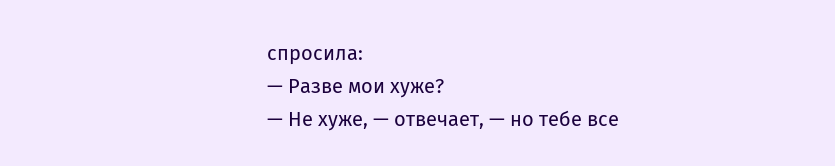спросила:
— Разве мои хуже?
— Не хуже, — отвечает, — но тебе все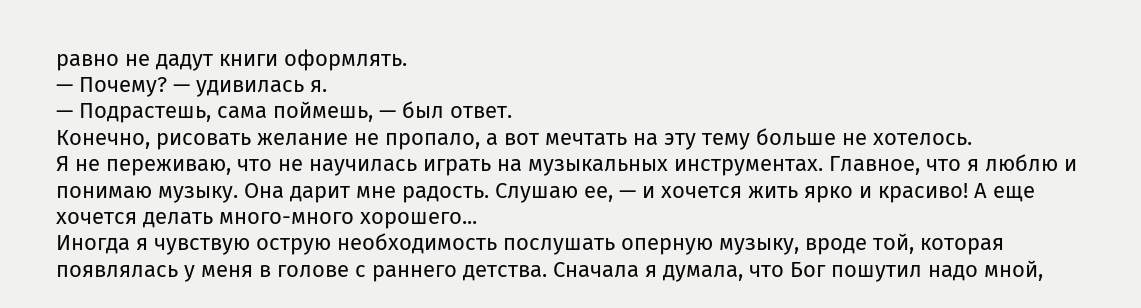равно не дадут книги оформлять.
— Почему? — удивилась я.
— Подрастешь, сама поймешь, — был ответ.
Конечно, рисовать желание не пропало, а вот мечтать на эту тему больше не хотелось.
Я не переживаю, что не научилась играть на музыкальных инструментах. Главное, что я люблю и понимаю музыку. Она дарит мне радость. Слушаю ее, — и хочется жить ярко и красиво! А еще хочется делать много-много хорошего...
Иногда я чувствую острую необходимость послушать оперную музыку, вроде той, которая появлялась у меня в голове с раннего детства. Сначала я думала, что Бог пошутил надо мной,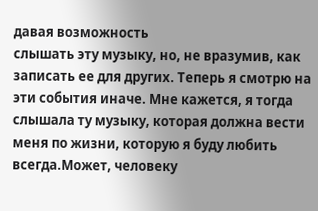давая возможность
слышать эту музыку, но, не вразумив, как записать ее для других. Теперь я смотрю на эти события иначе. Мне кажется, я тогда слышала ту музыку, которая должна вести меня по жизни, которую я буду любить всегда.Может, человеку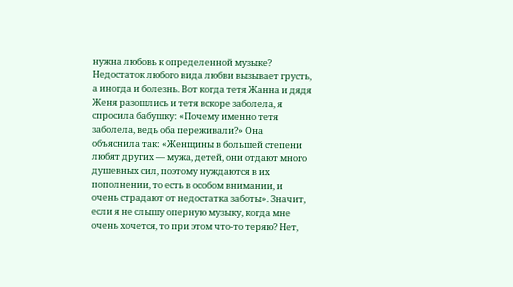нужна любовь к определенной музыке? Недостаток любого вида любви вызывает грусть, а иногда и болезнь. Вот когда тетя Жанна и дядя Женя разошлись и тетя вскоре заболела, я спросила бабушку: «Почему именно тетя заболела, ведь оба переживали?» Она объяснила так: «Женщины в большей степени любят других — мужа, детей, они отдают много душевных сил, поэтому нуждаются в их пополнении, то есть в особом внимании, и очень страдают от недостатка заботы». Значит, если я не слышу оперную музыку, когда мне очень хочется, то при этом что-то теряю? Нет,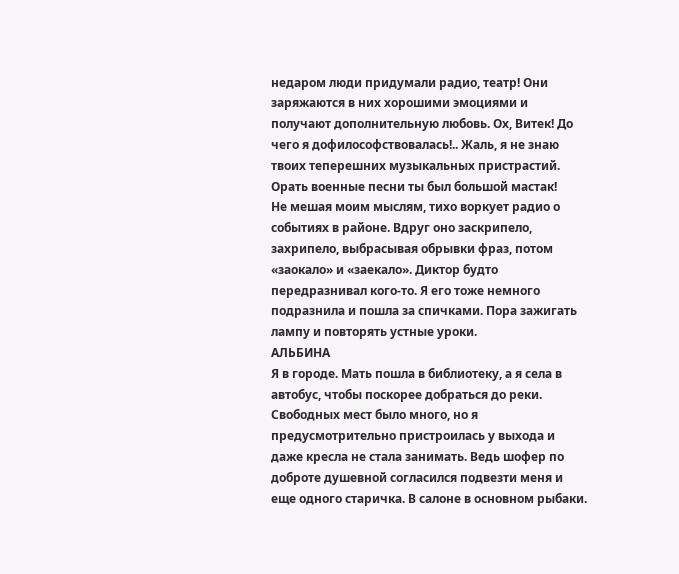недаром люди придумали радио, театр! Они заряжаются в них хорошими эмоциями и получают дополнительную любовь. Ох, Витек! До чего я дофилософствовалась!.. Жаль, я не знаю твоих теперешних музыкальных пристрастий. Орать военные песни ты был большой мастак!
Не мешая моим мыслям, тихо воркует радио о событиях в районе. Вдруг оно заскрипело, захрипело, выбрасывая обрывки фраз, потом «заокало» и «заекало». Диктор будто передразнивал кого-то. Я его тоже немного подразнила и пошла за спичками. Пора зажигать лампу и повторять устные уроки.
АЛЬБИНА
Я в городе. Мать пошла в библиотеку, а я села в автобус, чтобы поскорее добраться до реки. Свободных мест было много, но я предусмотрительно пристроилась у выхода и даже кресла не стала занимать. Ведь шофер по доброте душевной согласился подвезти меня и еще одного старичка. В салоне в основном рыбаки.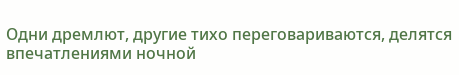Одни дремлют, другие тихо переговариваются, делятся впечатлениями ночной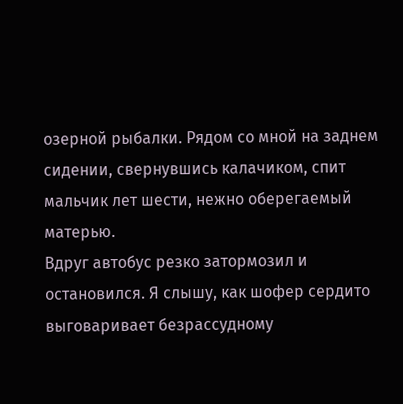озерной рыбалки. Рядом со мной на заднем сидении, свернувшись калачиком, спит мальчик лет шести, нежно оберегаемый матерью.
Вдруг автобус резко затормозил и остановился. Я слышу, как шофер сердито выговаривает безрассудному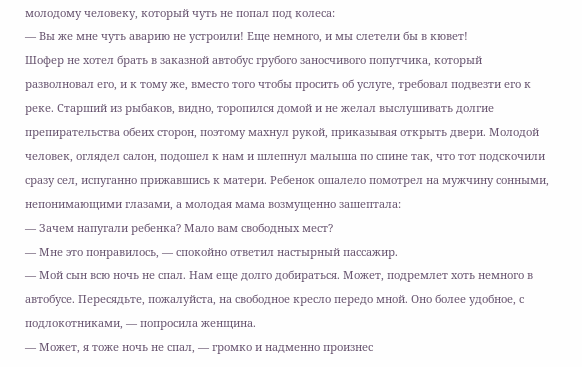молодому человеку, который чуть не попал под колеса:
— Вы же мне чуть аварию не устроили! Еще немного, и мы слетели бы в кювет!
Шофер не хотел брать в заказной автобус грубого заносчивого попутчика, который разволновал его, и к тому же, вместо того чтобы просить об услуге, требовал подвезти его к реке. Старший из рыбаков, видно, торопился домой и не желал выслушивать долгие препирательства обеих сторон, поэтому махнул рукой, приказывая открыть двери. Молодой человек, оглядел салон, подошел к нам и шлепнул малыша по спине так, что тот подскочили сразу сел, испуганно прижавшись к матери. Ребенок ошалело помотрел на мужчину сонными, непонимающими глазами, а молодая мама возмущенно зашептала:
— Зачем напугали ребенка? Мало вам свободных мест?
— Мне это понравилось, — спокойно ответил настырный пассажир.
— Мой сын всю ночь не спал. Нам еще долго добираться. Может, подремлет хоть немного в автобусе. Пересядьте, пожалуйста, на свободное кресло передо мной. Оно более удобное, с подлокотниками, — попросила женщина.
— Может, я тоже ночь не спал, — громко и надменно произнес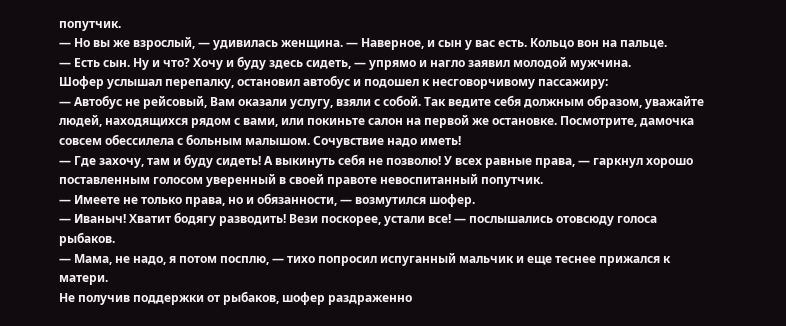попутчик.
— Но вы же взрослый, — удивилась женщина. — Наверное, и сын у вас есть. Кольцо вон на пальце.
— Есть сын. Ну и что? Хочу и буду здесь сидеть, — упрямо и нагло заявил молодой мужчина.
Шофер услышал перепалку, остановил автобус и подошел к несговорчивому пассажиру:
— Автобус не рейсовый, Вам оказали услугу, взяли с собой. Так ведите себя должным образом, уважайте людей, находящихся рядом с вами, или покиньте салон на первой же остановке. Посмотрите, дамочка совсем обессилела с больным малышом. Сочувствие надо иметь!
— Где захочу, там и буду сидеть! А выкинуть себя не позволю! У всех равные права, — гаркнул хорошо поставленным голосом уверенный в своей правоте невоспитанный попутчик.
— Имеете не только права, но и обязанности, — возмутился шофер.
— Иваныч! Хватит бодягу разводить! Вези поскорее, устали все! — послышались отовсюду голоса рыбаков.
— Мама, не надо, я потом посплю, — тихо попросил испуганный мальчик и еще теснее прижался к матери.
Не получив поддержки от рыбаков, шофер раздраженно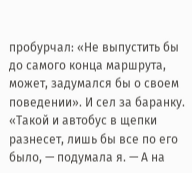пробурчал: «Не выпустить бы до самого конца маршрута, может, задумался бы о своем поведении». И сел за баранку. «Такой и автобус в щепки разнесет, лишь бы все по его было, — подумала я. — А на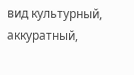вид культурный, аккуратный,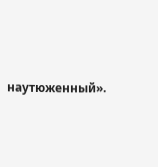наутюженный».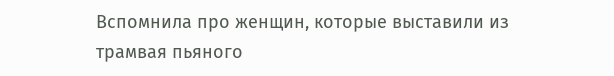Вспомнила про женщин, которые выставили из трамвая пьяного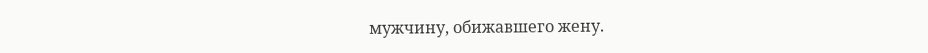мужчину, обижавшего жену.